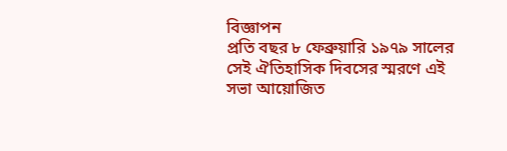বিজ্ঞাপন
প্রতি বছর ৮ ফেব্রুয়ারি ১৯৭৯ সালের সেই ঐতিহাসিক দিবসের স্মরণে এই সভা আয়োজিত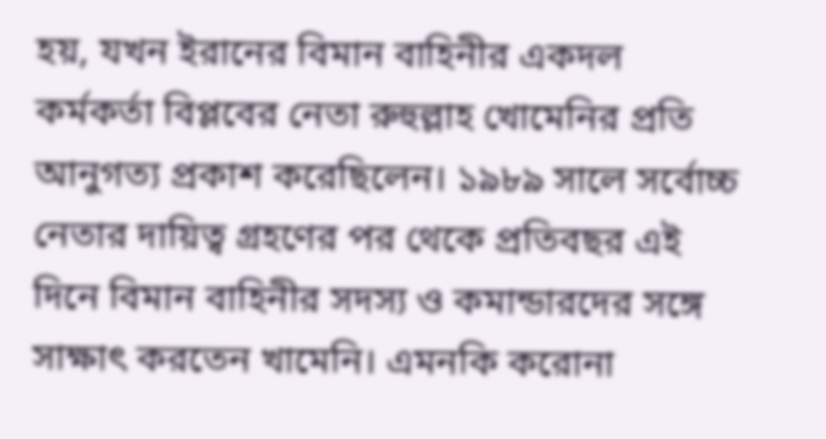হয়, যখন ইরানের বিমান বাহিনীর একদল কর্মকর্তা বিপ্লবের নেতা রুহুল্লাহ খোমেনির প্রতি আনুগত্য প্রকাশ করেছিলেন। ১৯৮৯ সালে সর্বোচ্চ নেতার দায়িত্ব গ্রহণের পর থেকে প্রতিবছর এই দিনে বিমান বাহিনীর সদস্য ও কমান্ডারদের সঙ্গে সাক্ষাৎ করতেন খামেনি। এমনকি করোনা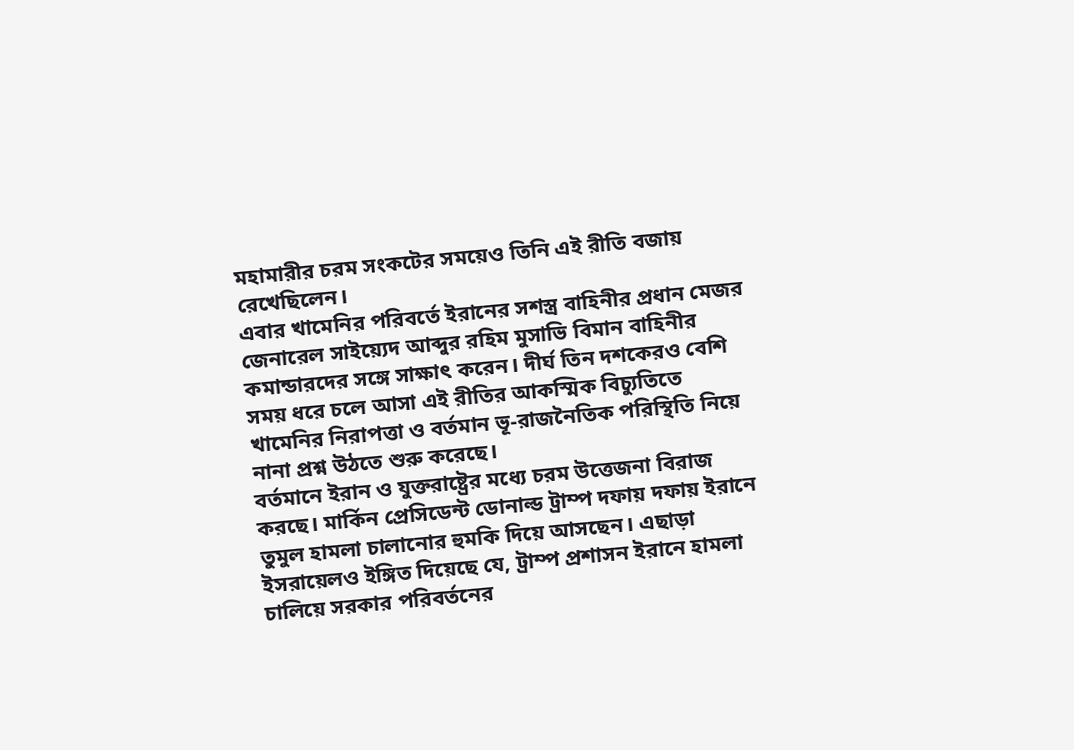মহামারীর চরম সংকটের সময়েও তিনি এই রীতি বজায় রেখেছিলেন।
এবার খামেনির পরিবর্তে ইরানের সশস্ত্র বাহিনীর প্রধান মেজর জেনারেল সাইয়্যেদ আব্দুর রহিম মুসাভি বিমান বাহিনীর কমান্ডারদের সঙ্গে সাক্ষাৎ করেন। দীর্ঘ তিন দশকেরও বেশি সময় ধরে চলে আসা এই রীতির আকস্মিক বিচ্যুতিতে খামেনির নিরাপত্তা ও বর্তমান ভূ-রাজনৈতিক পরিস্থিতি নিয়ে নানা প্রশ্ন উঠতে শুরু করেছে।
বর্তমানে ইরান ও যুক্তরাষ্ট্রের মধ্যে চরম উত্তেজনা বিরাজ করছে। মার্কিন প্রেসিডেন্ট ডোনাল্ড ট্রাম্প দফায় দফায় ইরানে তুমুল হামলা চালানোর হুমকি দিয়ে আসছেন। এছাড়া ইসরায়েলও ইঙ্গিত দিয়েছে যে, ট্রাম্প প্রশাসন ইরানে হামলা চালিয়ে সরকার পরিবর্তনের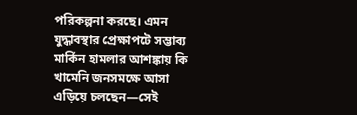পরিকল্পনা করছে। এমন যুদ্ধাবস্থার প্রেক্ষাপটে সম্ভাব্য মার্কিন হামলার আশঙ্কায় কি খামেনি জনসমক্ষে আসা এড়িয়ে চলছেন—সেই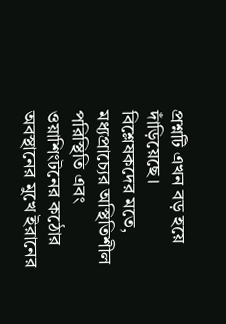প্রশ্নটি এখন বড় হয়ে দাঁড়িয়েছে।
বিশ্লেষকদের মতে, মধ্যপ্রাচ্যের অস্থিতিশীল পরিস্থিতি এবং ওয়াশিংটনের কঠোর অবস্থানের মুখে ইরানের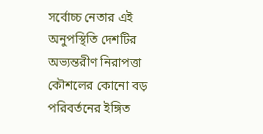সর্বোচ্চ নেতার এই অনুপস্থিতি দেশটির অভ্যন্তরীণ নিরাপত্তা কৌশলের কোনো বড় পরিবর্তনের ইঙ্গিত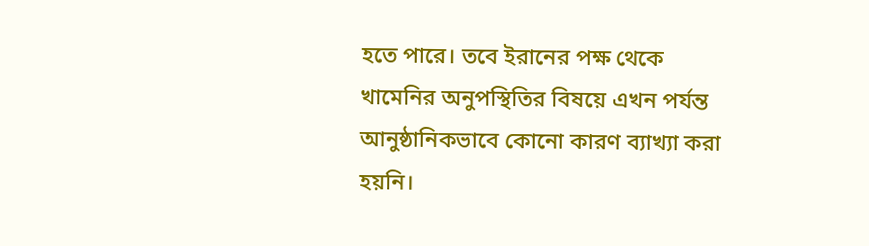হতে পারে। তবে ইরানের পক্ষ থেকে খামেনির অনুপস্থিতির বিষয়ে এখন পর্যন্ত আনুষ্ঠানিকভাবে কোনো কারণ ব্যাখ্যা করা হয়নি।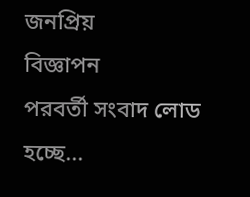জনপ্রিয়
বিজ্ঞাপন
পরবর্তী সংবাদ লোড হচ্ছে...